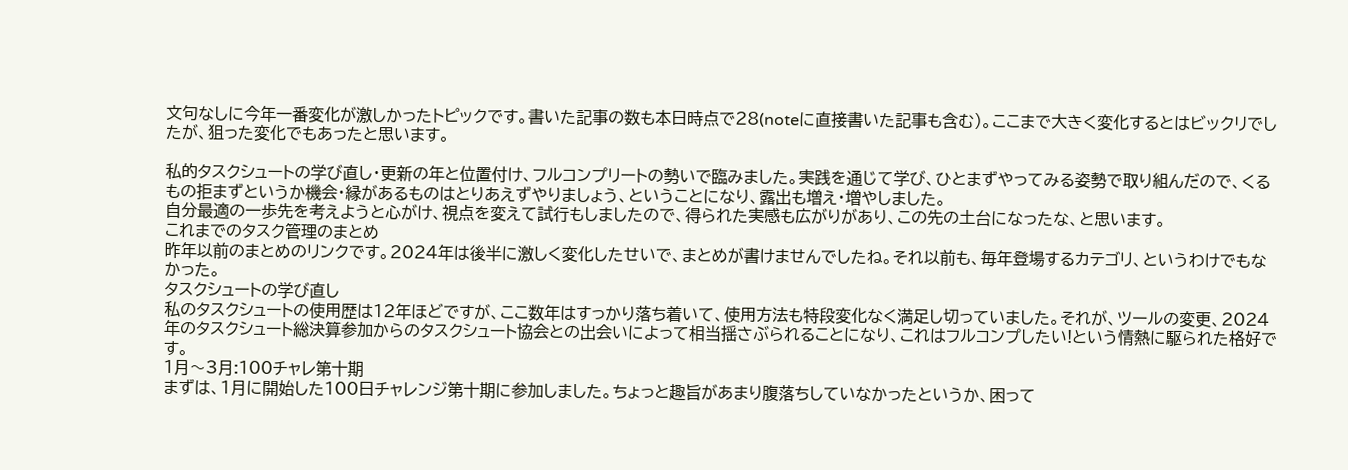文句なしに今年一番変化が激しかったトピックです。書いた記事の数も本日時点で28(noteに直接書いた記事も含む)。ここまで大きく変化するとはビックリでしたが、狙った変化でもあったと思います。

私的タスクシュートの学び直し・更新の年と位置付け、フルコンプリートの勢いで臨みました。実践を通じて学び、ひとまずやってみる姿勢で取り組んだので、くるもの拒まずというか機会・縁があるものはとりあえずやりましょう、ということになり、露出も増え・増やしました。
自分最適の一歩先を考えようと心がけ、視点を変えて試行もしましたので、得られた実感も広がりがあり、この先の土台になったな、と思います。
これまでのタスク管理のまとめ
昨年以前のまとめのリンクです。2024年は後半に激しく変化したせいで、まとめが書けませんでしたね。それ以前も、毎年登場するカテゴリ、というわけでもなかった。
タスクシュートの学び直し
私のタスクシュートの使用歴は12年ほどですが、ここ数年はすっかり落ち着いて、使用方法も特段変化なく満足し切っていました。それが、ツールの変更、2024年のタスクシュート総決算参加からのタスクシュート協会との出会いによって相当揺さぶられることになり、これはフルコンプしたい!という情熱に駆られた格好です。
1月〜3月:100チャレ第十期
まずは、1月に開始した100日チャレンジ第十期に参加しました。ちょっと趣旨があまり腹落ちしていなかったというか、困って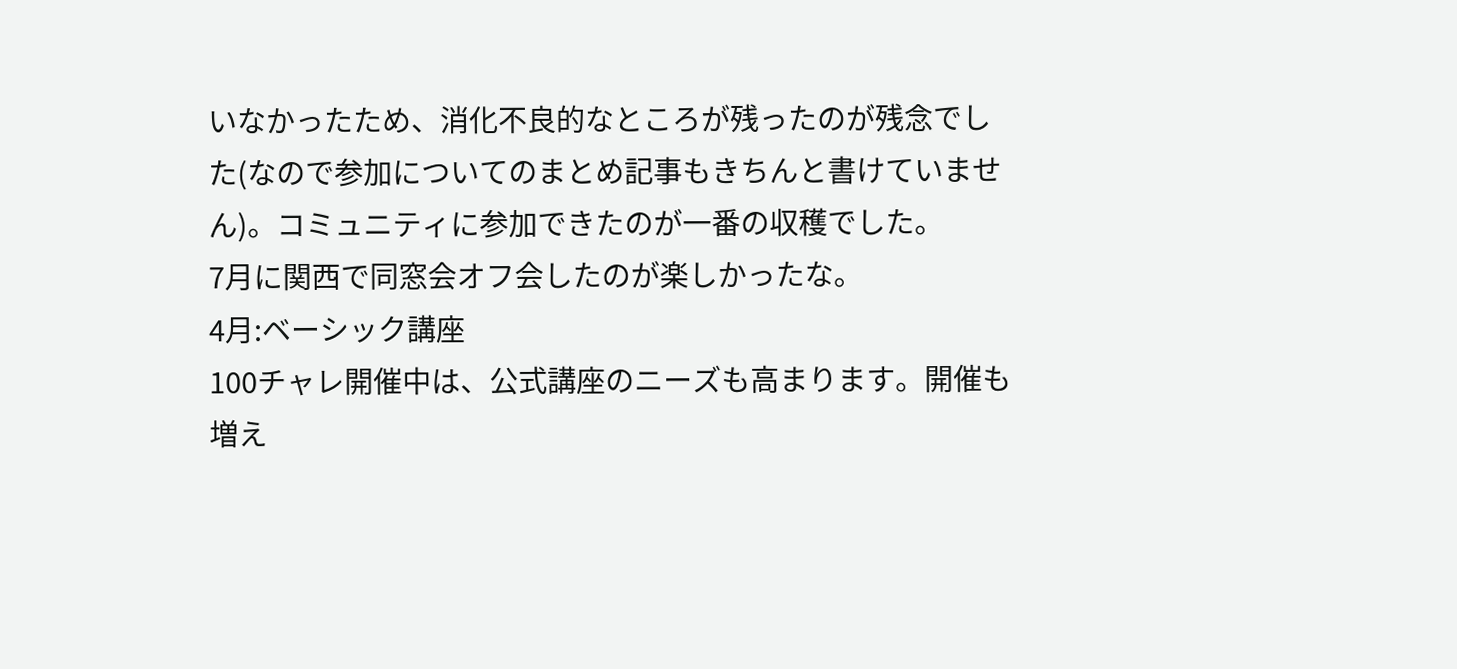いなかったため、消化不良的なところが残ったのが残念でした(なので参加についてのまとめ記事もきちんと書けていません)。コミュニティに参加できたのが一番の収穫でした。
7月に関西で同窓会オフ会したのが楽しかったな。
4月:ベーシック講座
100チャレ開催中は、公式講座のニーズも高まります。開催も増え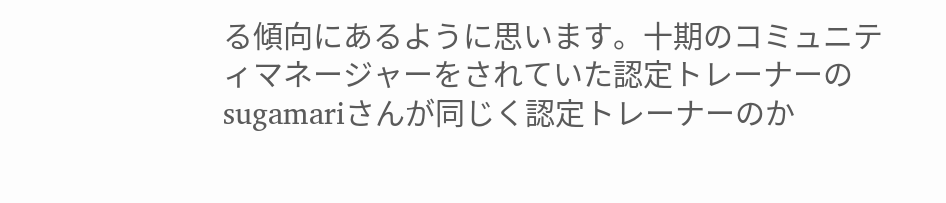る傾向にあるように思います。十期のコミュニティマネージャーをされていた認定トレーナーのsugamariさんが同じく認定トレーナーのか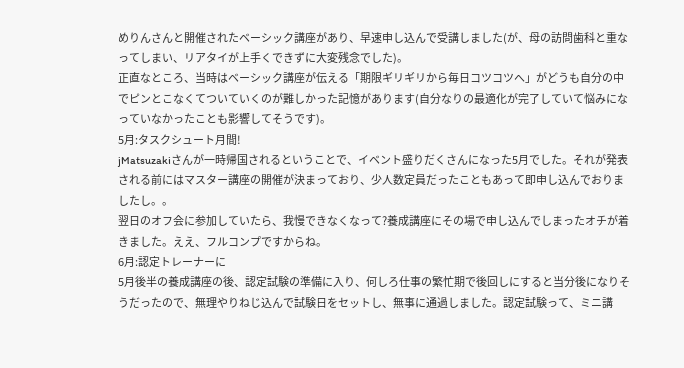めりんさんと開催されたベーシック講座があり、早速申し込んで受講しました(が、母の訪問歯科と重なってしまい、リアタイが上手くできずに大変残念でした)。
正直なところ、当時はベーシック講座が伝える「期限ギリギリから毎日コツコツへ」がどうも自分の中でピンとこなくてついていくのが難しかった記憶があります(自分なりの最適化が完了していて悩みになっていなかったことも影響してそうです)。
5月:タスクシュート月間!
jMatsuzakiさんが一時帰国されるということで、イベント盛りだくさんになった5月でした。それが発表される前にはマスター講座の開催が決まっており、少人数定員だったこともあって即申し込んでおりましたし。。
翌日のオフ会に参加していたら、我慢できなくなって?養成講座にその場で申し込んでしまったオチが着きました。ええ、フルコンプですからね。
6月:認定トレーナーに
5月後半の養成講座の後、認定試験の準備に入り、何しろ仕事の繁忙期で後回しにすると当分後になりそうだったので、無理やりねじ込んで試験日をセットし、無事に通過しました。認定試験って、ミニ講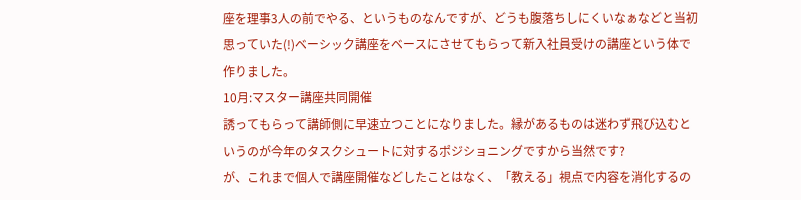座を理事3人の前でやる、というものなんですが、どうも腹落ちしにくいなぁなどと当初思っていた(!)ベーシック講座をベースにさせてもらって新入社員受けの講座という体で作りました。
10月:マスター講座共同開催
誘ってもらって講師側に早速立つことになりました。縁があるものは迷わず飛び込むというのが今年のタスクシュートに対するポジショニングですから当然です?
が、これまで個人で講座開催などしたことはなく、「教える」視点で内容を消化するの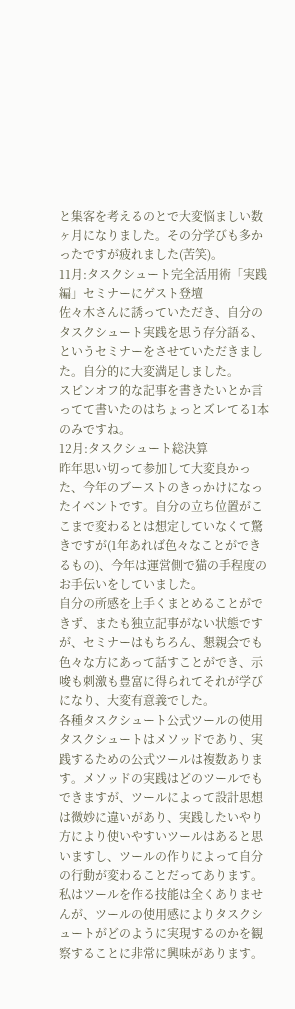と集客を考えるのとで大変悩ましい数ヶ月になりました。その分学びも多かったですが疲れました(苦笑)。
11月:タスクシュート完全活用術「実践編」セミナーにゲスト登壇
佐々木さんに誘っていただき、自分のタスクシュート実践を思う存分語る、というセミナーをさせていただきました。自分的に大変満足しました。
スピンオフ的な記事を書きたいとか言ってて書いたのはちょっとズレてる1本のみですね。
12月:タスクシュート総決算
昨年思い切って参加して大変良かった、今年のブーストのきっかけになったイベントです。自分の立ち位置がここまで変わるとは想定していなくて驚きですが(1年あれば色々なことができるもの)、今年は運営側で猫の手程度のお手伝いをしていました。
自分の所感を上手くまとめることができず、またも独立記事がない状態ですが、セミナーはもちろん、懇親会でも色々な方にあって話すことができ、示唆も刺激も豊富に得られてそれが学びになり、大変有意義でした。
各種タスクシュート公式ツールの使用
タスクシュートはメソッドであり、実践するための公式ツールは複数あります。メソッドの実践はどのツールでもできますが、ツールによって設計思想は微妙に違いがあり、実践したいやり方により使いやすいツールはあると思いますし、ツールの作りによって自分の行動が変わることだってあります。
私はツールを作る技能は全くありませんが、ツールの使用感によりタスクシュートがどのように実現するのかを観察することに非常に興味があります。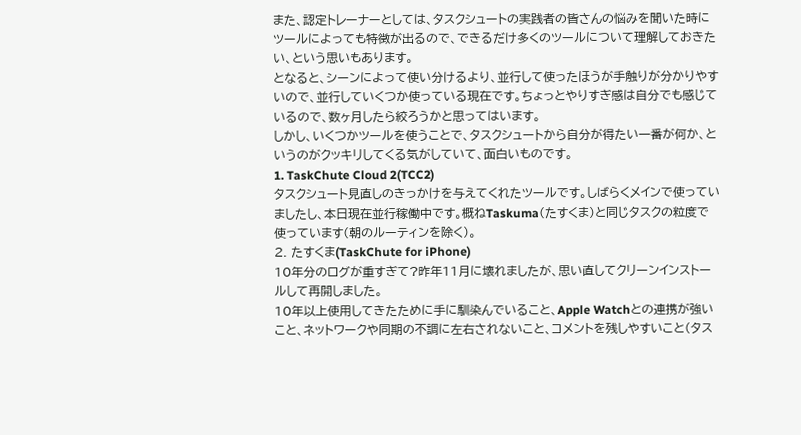また、認定トレーナーとしては、タスクシュートの実践者の皆さんの悩みを聞いた時にツールによっても特徴が出るので、できるだけ多くのツールについて理解しておきたい、という思いもあります。
となると、シーンによって使い分けるより、並行して使ったほうが手触りが分かりやすいので、並行していくつか使っている現在です。ちょっとやりすぎ感は自分でも感じているので、数ヶ月したら絞ろうかと思ってはいます。
しかし、いくつかツールを使うことで、タスクシュートから自分が得たい一番が何か、というのがクッキリしてくる気がしていて、面白いものです。
1. TaskChute Cloud 2(TCC2)
タスクシュート見直しのきっかけを与えてくれたツールです。しばらくメインで使っていましたし、本日現在並行稼働中です。概ねTaskuma(たすくま)と同じタスクの粒度で使っています(朝のルーティンを除く)。
2. たすくま(TaskChute for iPhone)
10年分のログが重すぎて?昨年11月に壊れましたが、思い直してクリーンインストールして再開しました。
10年以上使用してきたために手に馴染んでいること、Apple Watchとの連携が強いこと、ネットワークや同期の不調に左右されないこと、コメントを残しやすいこと(タス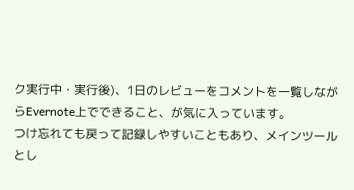ク実行中・実行後)、1日のレビューをコメントを一覧しながらEvernote上でできること、が気に入っています。
つけ忘れても戻って記録しやすいこともあり、メインツールとし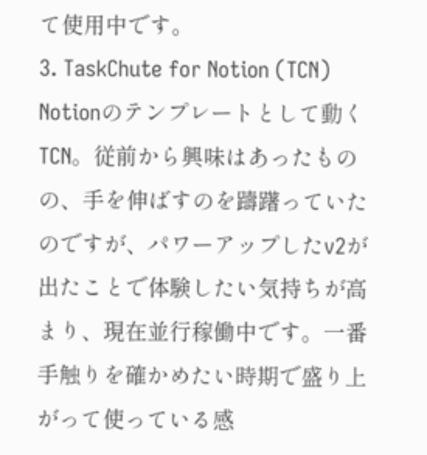て使用中です。
3. TaskChute for Notion (TCN)
Notionのテンプレートとして動くTCN。従前から興味はあったものの、手を伸ばすのを躊躇っていたのですが、パワーアップしたv2が出たことで体験したい気持ちが高まり、現在並行稼働中です。一番手触りを確かめたい時期で盛り上がって使っている感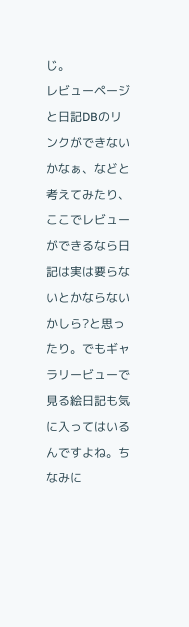じ。
レビューページと日記DBのリンクができないかなぁ、などと考えてみたり、ここでレビューができるなら日記は実は要らないとかならないかしら?と思ったり。でもギャラリービューで見る絵日記も気に入ってはいるんですよね。ちなみに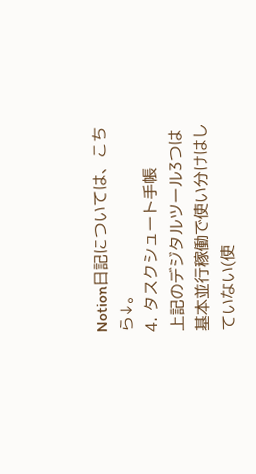Notion日記については、こちら↓。
4. タスクシュート手帳
上記のデジタルツール3つは基本並行稼働で使い分けはしていない(使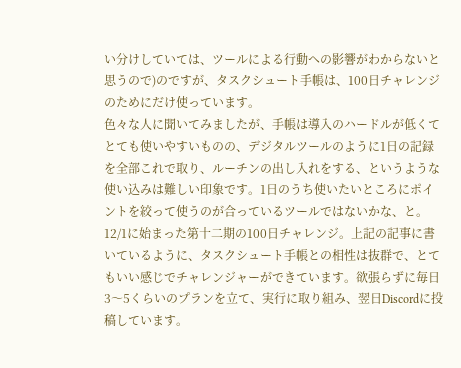い分けしていては、ツールによる行動への影響がわからないと思うので)のですが、タスクシュート手帳は、100日チャレンジのためにだけ使っています。
色々な人に聞いてみましたが、手帳は導入のハードルが低くてとても使いやすいものの、デジタルツールのように1日の記録を全部これで取り、ルーチンの出し入れをする、というような使い込みは難しい印象です。1日のうち使いたいところにポイントを絞って使うのが合っているツールではないかな、と。
12/1に始まった第十二期の100日チャレンジ。上記の記事に書いているように、タスクシュート手帳との相性は抜群で、とてもいい感じでチャレンジャーができています。欲張らずに毎日3〜5くらいのプランを立て、実行に取り組み、翌日Discordに投稿しています。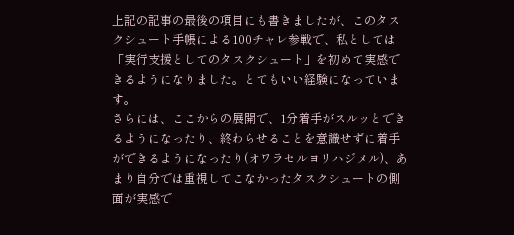上記の記事の最後の項目にも書きましたが、このタスクシュート手帳による100チャレ参戦で、私としては「実行支援としてのタスクシュート」を初めて実感できるようになりました。とてもいい経験になっています。
さらには、ここからの展開で、1分着手がスルッとできるようになったり、終わらせることを意識せずに着手ができるようになったり(オワラセルヨリハジメル)、あまり自分では重視してこなかったタスクシュートの側面が実感で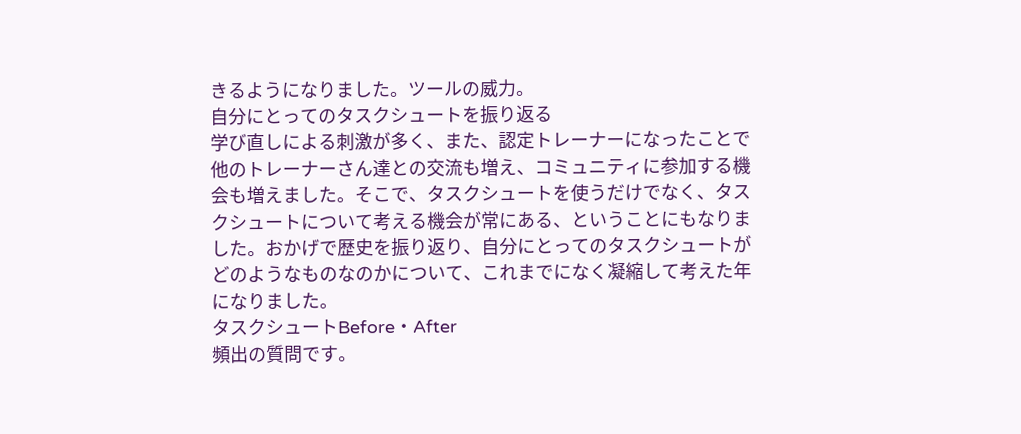きるようになりました。ツールの威力。
自分にとってのタスクシュートを振り返る
学び直しによる刺激が多く、また、認定トレーナーになったことで他のトレーナーさん達との交流も増え、コミュニティに参加する機会も増えました。そこで、タスクシュートを使うだけでなく、タスクシュートについて考える機会が常にある、ということにもなりました。おかげで歴史を振り返り、自分にとってのタスクシュートがどのようなものなのかについて、これまでになく凝縮して考えた年になりました。
タスクシュートBefore・After
頻出の質問です。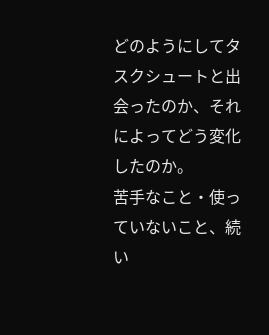どのようにしてタスクシュートと出会ったのか、それによってどう変化したのか。
苦手なこと・使っていないこと、続い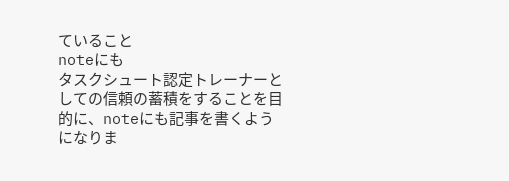ていること
noteにも
タスクシュート認定トレーナーとしての信頼の蓄積をすることを目的に、noteにも記事を書くようになりま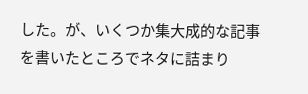した。が、いくつか集大成的な記事を書いたところでネタに詰まり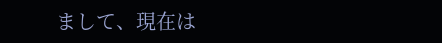まして、現在は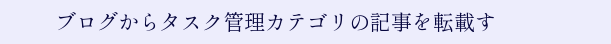ブログからタスク管理カテゴリの記事を転載す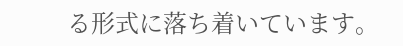る形式に落ち着いています。